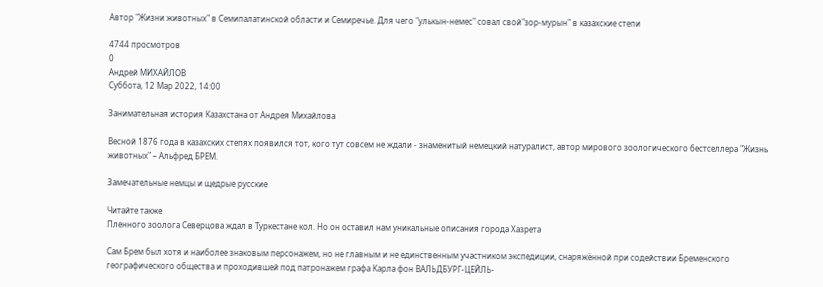Автор "Жизни животных" в Семипалатинской области и Семиречье. Для чего "улькын-немес" совал свой"зор-мурын" в казахские степи

4744 просмотров
0
Андрей МИХАЙЛОВ
Суббота, 12 Мар 2022, 14:00

Занимательная история Казахстана от Андрея Михайлова

Весной 1876 года в казахских степях появился тот, кого тут совсем не ждали - знаменитый немецкий натуралист, автор мирового зоологического бестселлера "Жизнь животных" – Альфред БРЕМ.

Замечательные немцы и щедрые русские

Читайте также
Пленного зоолога Северцова ждал в Туркестане кол. Но он оставил нам уникальные описания города Хазрета

Сам Брем был хотя и наиболее знаковым персонажем, но не главным и не единственным участником экспедиции, снаряжённой при содействии Бременского географического общества и проходившей под патронажем графа Карла фон ВАЛЬДБУРГ-ЦЕЙЛЬ-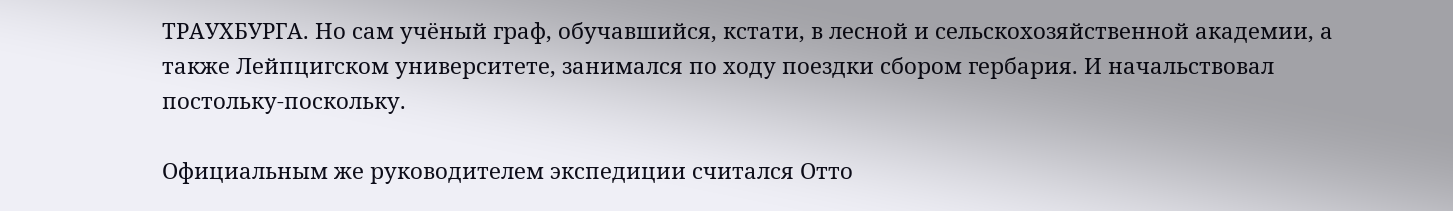ТРАУХБУРГА. Но сам учёный граф, обучавшийся, кстати, в лесной и сельскохозяйственной академии, а также Лейпцигском университете, занимался по ходу поездки сбором гербария. И начальствовал постольку-поскольку.

Официальным же руководителем экспедиции считался Отто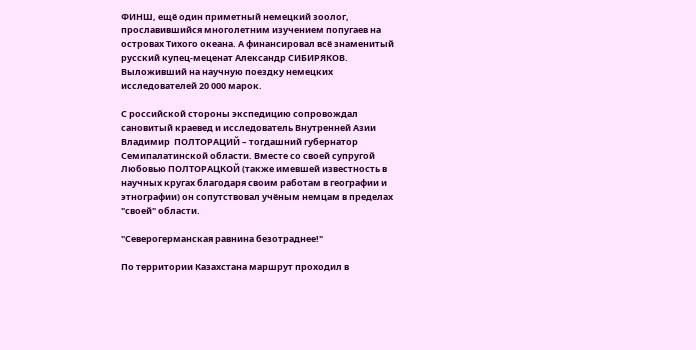ФИНШ, ещё один приметный немецкий зоолог, прославившийся многолетним изучением попугаев на островах Тихого океана. А финансировал всё знаменитый русский купец-меценат Александр СИБИРЯКОВ. Выложивший на научную поездку немецких исследователей 20 000 марок.

С российской стороны экспедицию сопровождал сановитый краевед и исследователь Внутренней Азии Владимир  ПОЛТОРАЦИЙ – тогдашний губернатор Семипалатинской области. Вместе со своей супругой Любовью ПОЛТОРАЦКОЙ (также имевшей известность в научных кругах благодаря своим работам в географии и этнографии) он сопутствовал учёным немцам в пределах "своей" области.

"Северогерманская равнина безотраднее!"

По территории Казахстана маршрут проходил в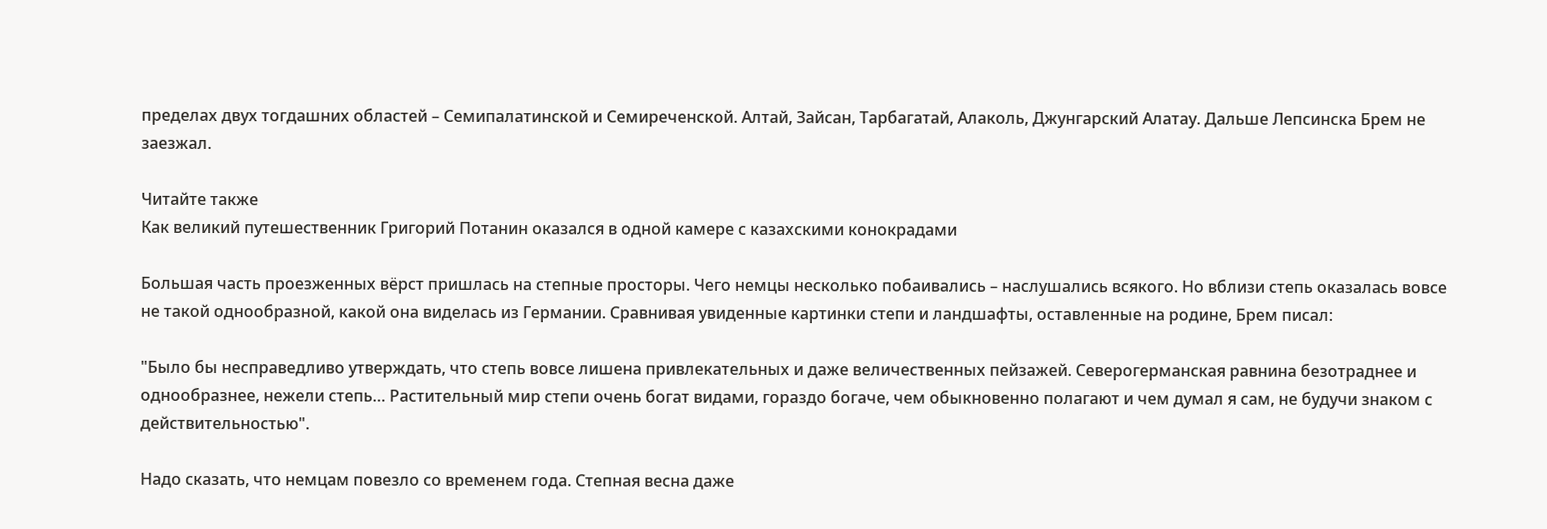пределах двух тогдашних областей – Семипалатинской и Семиреченской. Алтай, Зайсан, Тарбагатай, Алаколь, Джунгарский Алатау. Дальше Лепсинска Брем не заезжал.

Читайте также
Как великий путешественник Григорий Потанин оказался в одной камере с казахскими конокрадами

Большая часть проезженных вёрст пришлась на степные просторы. Чего немцы несколько побаивались – наслушались всякого. Но вблизи степь оказалась вовсе не такой однообразной, какой она виделась из Германии. Сравнивая увиденные картинки степи и ландшафты, оставленные на родине, Брем писал:

"Было бы несправедливо утверждать, что степь вовсе лишена привлекательных и даже величественных пейзажей. Северогерманская равнина безотраднее и однообразнее, нежели степь… Растительный мир степи очень богат видами, гораздо богаче, чем обыкновенно полагают и чем думал я сам, не будучи знаком с действительностью".

Надо сказать, что немцам повезло со временем года. Степная весна даже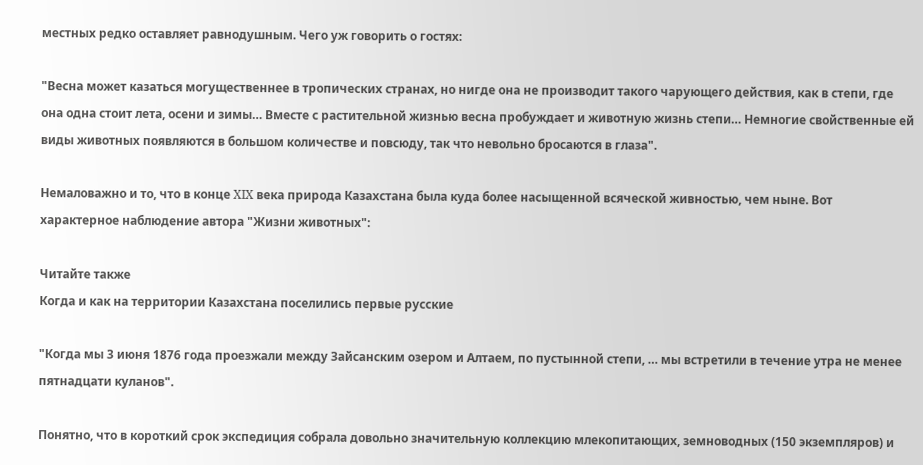местных редко оставляет равнодушным. Чего уж говорить о гостях:

"Весна может казаться могущественнее в тропических странах, но нигде она не производит такого чарующего действия, как в степи, где она одна стоит лета, осени и зимы… Вместе с растительной жизнью весна пробуждает и животную жизнь степи… Немногие свойственные ей виды животных появляются в большом количестве и повсюду, так что невольно бросаются в глаза".

Немаловажно и то, что в конце XIX века природа Казахстана была куда более насыщенной всяческой живностью, чем ныне. Вот характерное наблюдение автора "Жизни животных":

Читайте также
Когда и как на территории Казахстана поселились первые русские

"Когда мы 3 июня 1876 года проезжали между Зайсанским озером и Алтаем, по пустынной степи, … мы встретили в течение утра не менее пятнадцати куланов".

Понятно, что в короткий срок экспедиция собрала довольно значительную коллекцию млекопитающих, земноводных (150 экземпляров) и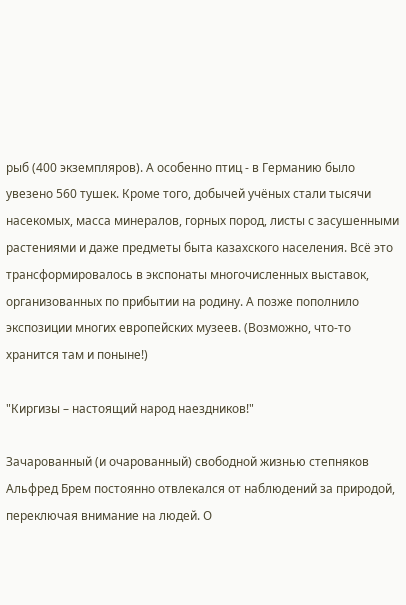рыб (400 экземпляров). А особенно птиц - в Германию было увезено 560 тушек. Кроме того, добычей учёных стали тысячи насекомых, масса минералов, горных пород, листы с засушенными растениями и даже предметы быта казахского населения. Всё это трансформировалось в экспонаты многочисленных выставок, организованных по прибытии на родину. А позже пополнило экспозиции многих европейских музеев. (Возможно, что-то хранится там и поныне!)

"Киргизы – настоящий народ наездников!"

Зачарованный (и очарованный) свободной жизнью степняков Альфред Брем постоянно отвлекался от наблюдений за природой, переключая внимание на людей. О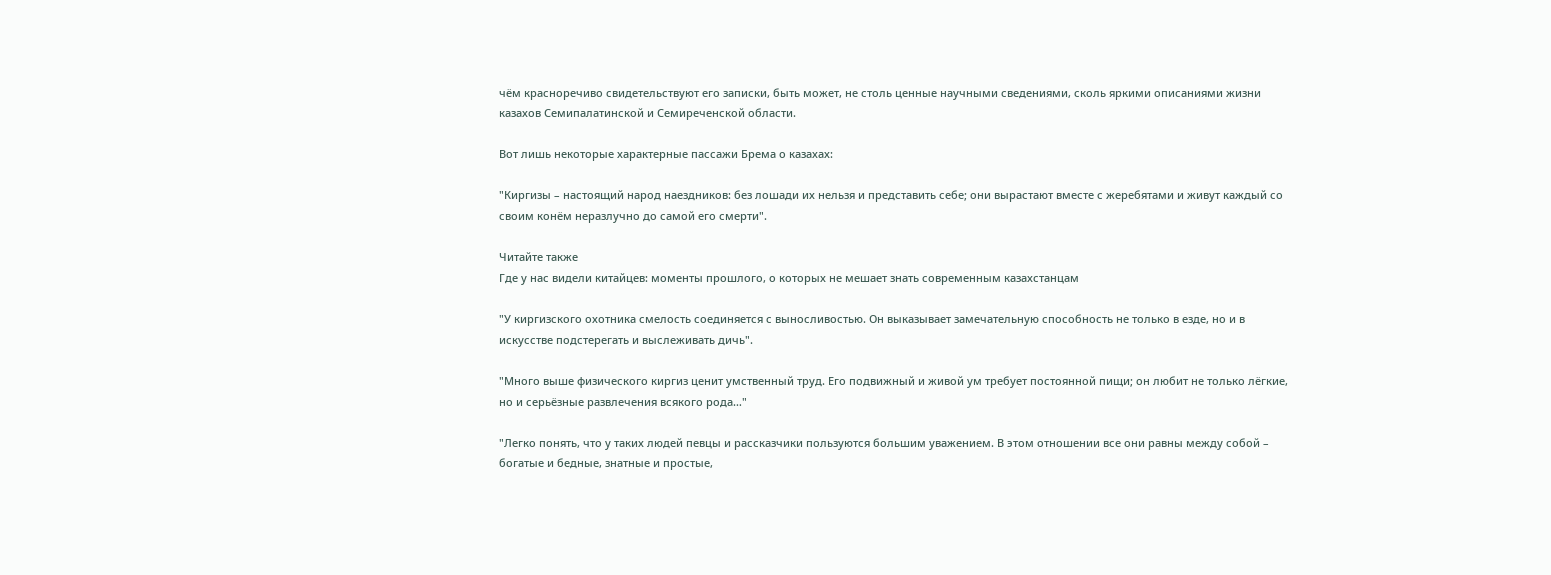чём красноречиво свидетельствуют его записки, быть может, не столь ценные научными сведениями, сколь яркими описаниями жизни казахов Семипалатинской и Семиреченской области.

Вот лишь некоторые характерные пассажи Брема о казахах:

"Киргизы – настоящий народ наездников: без лошади их нельзя и представить себе; они вырастают вместе с жеребятами и живут каждый со своим конём неразлучно до самой его смерти".

Читайте также
Где у нас видели китайцев: моменты прошлого, о которых не мешает знать современным казахстанцам

"У киргизского охотника смелость соединяется с выносливостью. Он выказывает замечательную способность не только в езде, но и в искусстве подстерегать и выслеживать дичь".

"Много выше физического киргиз ценит умственный труд. Его подвижный и живой ум требует постоянной пищи; он любит не только лёгкие, но и серьёзные развлечения всякого рода…"

"Легко понять, что у таких людей певцы и рассказчики пользуются большим уважением. В этом отношении все они равны между собой – богатые и бедные, знатные и простые,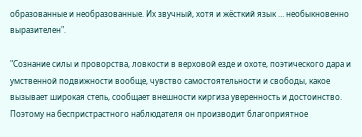образованные и необразованные. Их звучный, хотя и жёсткий язык … необыкновенно выразителен".

"Сознание силы и проворства, ловкости в верховой езде и охоте, поэтического дара и умственной подвижности вообще, чувство самостоятельности и свободы, какое вызывает широкая степь, сообщает внешности киргиза уверенность и достоинство. Поэтому на беспристрастного наблюдателя он производит благоприятное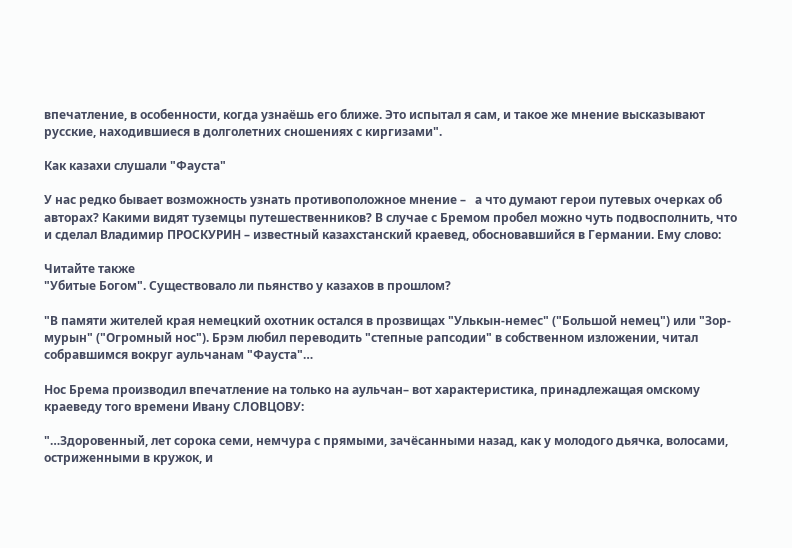впечатление, в особенности, когда узнаёшь его ближе. Это испытал я сам, и такое же мнение высказывают русские, находившиеся в долголетних сношениях с киргизами".

Как казахи слушали "Фауста"

У нас редко бывает возможность узнать противоположное мнение –   а что думают герои путевых очерках об авторах? Какими видят туземцы путешественников? В случае с Бремом пробел можно чуть подвосполнить, что и сделал Владимир ПРОСКУРИН – известный казахстанский краевед, обосновавшийся в Германии. Ему слово:

Читайте также
"Убитые Богом". Существовало ли пьянство у казахов в прошлом?

"В памяти жителей края немецкий охотник остался в прозвищах "Улькын-немес" ("Большой немец") или "Зор-мурын" ("Огромный нос"). Брэм любил переводить "степные рапсодии" в собственном изложении, читал собравшимся вокруг аульчанам "Фауста"…

Нос Брема производил впечатление на только на аульчан– вот характеристика, принадлежащая омскому краеведу того времени Ивану СЛОВЦОВУ:

"…Здоровенный, лет сорока семи, немчура с прямыми, зачёсанными назад, как у молодого дьячка, волосами, остриженными в кружок, и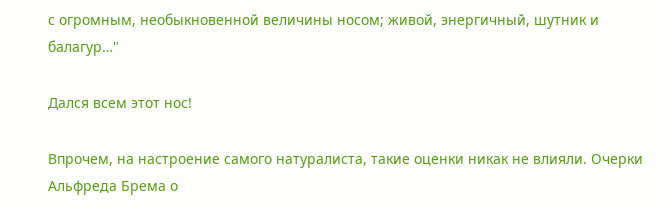с огромным, необыкновенной величины носом; живой, энергичный, шутник и балагур…"

Дался всем этот нос!

Впрочем, на настроение самого натуралиста, такие оценки никак не влияли. Очерки Альфреда Брема о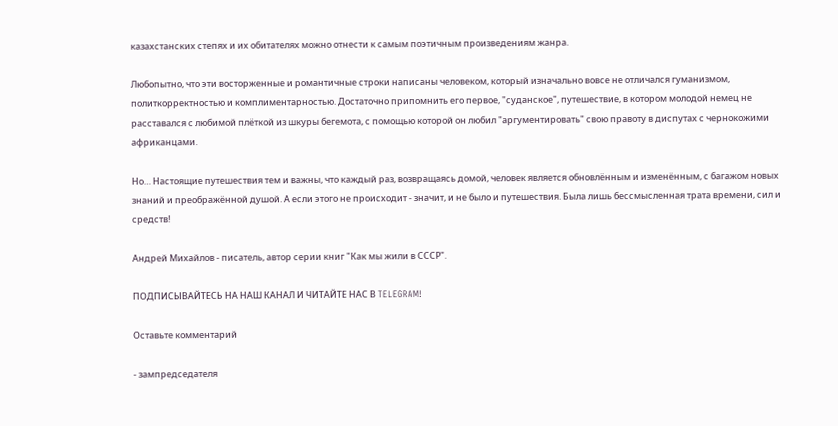казахстанских степях и их обитателях можно отнести к самым поэтичным произведениям жанра.

Любопытно, что эти восторженные и романтичные строки написаны человеком, который изначально вовсе не отличался гуманизмом, политкорректностью и комплиментарностью. Достаточно припомнить его первое, "суданское", путешествие, в котором молодой немец не расставался с любимой плёткой из шкуры бегемота, с помощью которой он любил "аргументировать" свою правоту в диспутах с чернокожими африканцами.

Но… Настоящие путешествия тем и важны, что каждый раз, возвращаясь домой, человек является обновлённым и изменённым, с багажом новых знаний и преображённой душой. А если этого не происходит - значит, и не было и путешествия. Была лишь бессмысленная трата времени, сил и средств!

Андрей Михайлов - писатель, автор серии книг "Как мы жили в СССР".

ПОДПИСЫВАЙТЕСЬ НА НАШ КАНАЛ И ЧИТАЙТЕ НАС В TELEGRAM!

Оставьте комментарий

- зампредседателя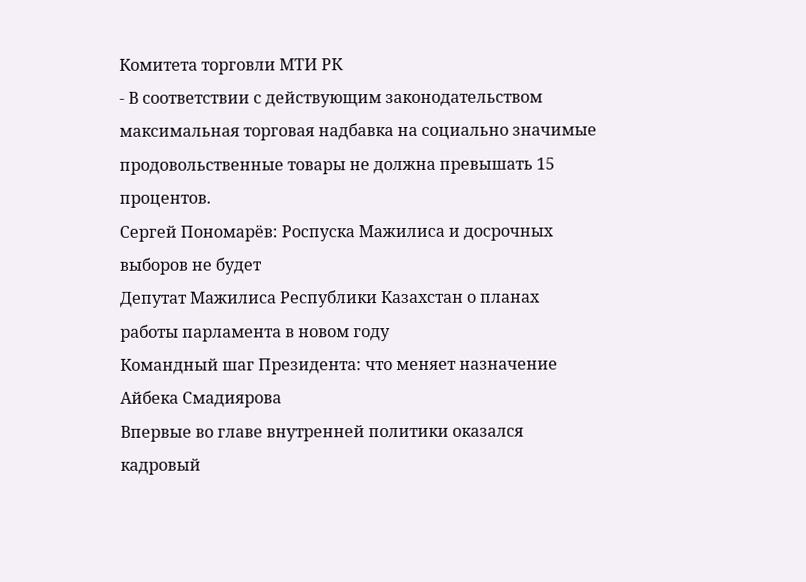Комитета торговли МТИ РК
- В соответствии с действующим законодательством максимальная торговая надбавка на социально значимые продовольственные товары не должна превышать 15 процентов.
Сергей Пономарёв: Роспуска Мажилиса и досрочных выборов не будет
Депутат Мажилиса Республики Казахстан о планах работы парламента в новом году
Командный шаг Президента: что меняет назначение Айбека Смадиярова
Впервые во главе внутренней политики оказался кадровый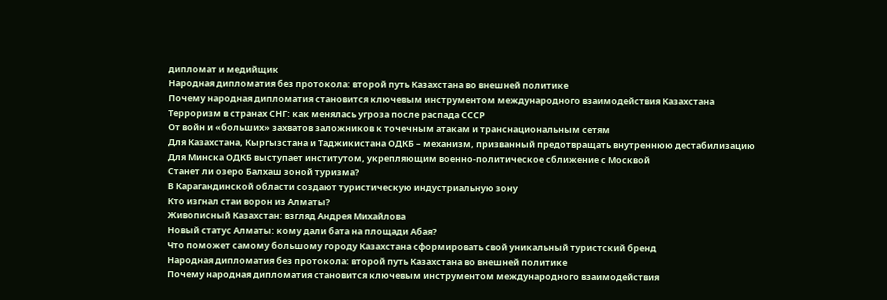дипломат и медийщик
Народная дипломатия без протокола: второй путь Казахстана во внешней политике
Почему народная дипломатия становится ключевым инструментом международного взаимодействия Казахстана
Терроризм в странах СНГ: как менялась угроза после распада СССР
От войн и «больших» захватов заложников к точечным атакам и транснациональным сетям
Для Казахстана, Кыргызстана и Таджикистана ОДКБ – механизм, призванный предотвращать внутреннюю дестабилизацию
Для Минска ОДКБ выступает институтом, укрепляющим военно-политическое сближение с Москвой
Станет ли озеро Балхаш зоной туризма?
В Карагандинской области создают туристическую индустриальную зону
Кто изгнал стаи ворон из Алматы?
Живописный Казахстан: взгляд Андрея Михайлова
Новый статус Алматы: кому дали бата на площади Абая?
Что поможет самому большому городу Казахстана сформировать свой уникальный туристский бренд
Народная дипломатия без протокола: второй путь Казахстана во внешней политике
Почему народная дипломатия становится ключевым инструментом международного взаимодействия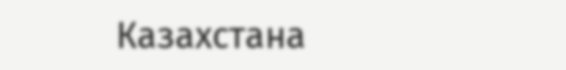Казахстана